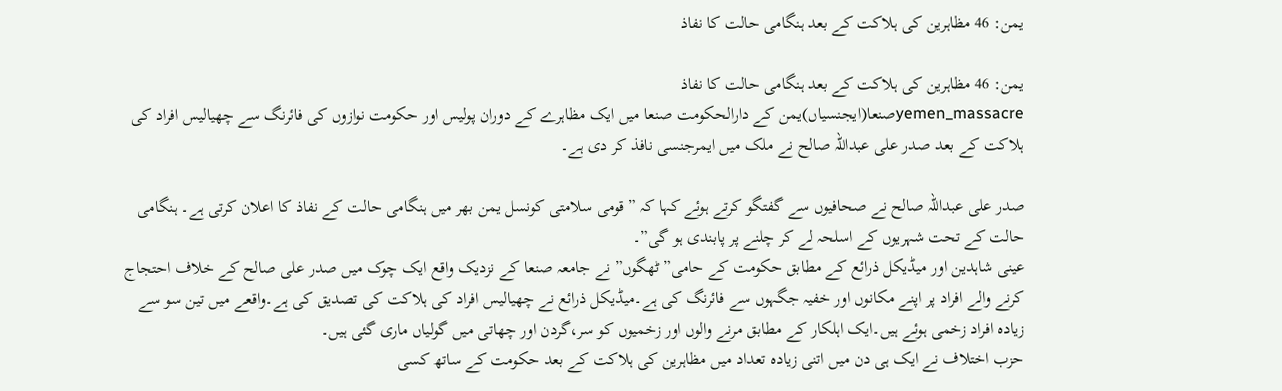یمن: 46 مظاہرین کی ہلاکت کے بعد ہنگامی حالت کا نفاذ

یمن: 46 مظاہرین کی ہلاکت کے بعد ہنگامی حالت کا نفاذ
yemen_massacreصنعا(ایجنسیاں)یمن کے دارالحکومت صنعا میں ایک مظاہرے کے دوران پولیس اور حکومت نوازوں کی فائرنگ سے چھیالیس افراد کی ہلاکت کے بعد صدر علی عبداللہ صالح نے ملک میں ایمرجنسی نافذ کر دی ہے۔

صدر علی عبداللہ صالح نے صحافیوں سے گفتگو کرتے ہوئے کہا کہ ”قومی سلامتی کونسل یمن بھر میں ہنگامی حالت کے نفاذ کا اعلان کرتی ہے۔ ہنگامی حالت کے تحت شہریوں کے اسلحہ لے کر چلنے پر پابندی ہو گی”۔
عینی شاہدین اور میڈیکل ذرائع کے مطابق حکومت کے حامی”ٹھگوں” نے جامعہ صنعا کے نزدیک واقع ایک چوک میں صدر علی صالح کے خلاف احتجاج کرنے والے افراد پر اپنے مکانوں اور خفیہ جگہوں سے فائرنگ کی ہے۔میڈیکل ذرائع نے چھیالیس افراد کی ہلاکت کی تصدیق کی ہے۔واقعے میں تین سو سے زیادہ افراد زخمی ہوئے ہیں۔ایک اہلکار کے مطابق مرنے والوں اور زخمیوں کو سر،گردن اور چھاتی میں گولیاں ماری گئی ہیں۔
حزب اختلاف نے ایک ہی دن میں اتنی زیادہ تعداد میں مظاہرین کی ہلاکت کے بعد حکومت کے ساتھ کسی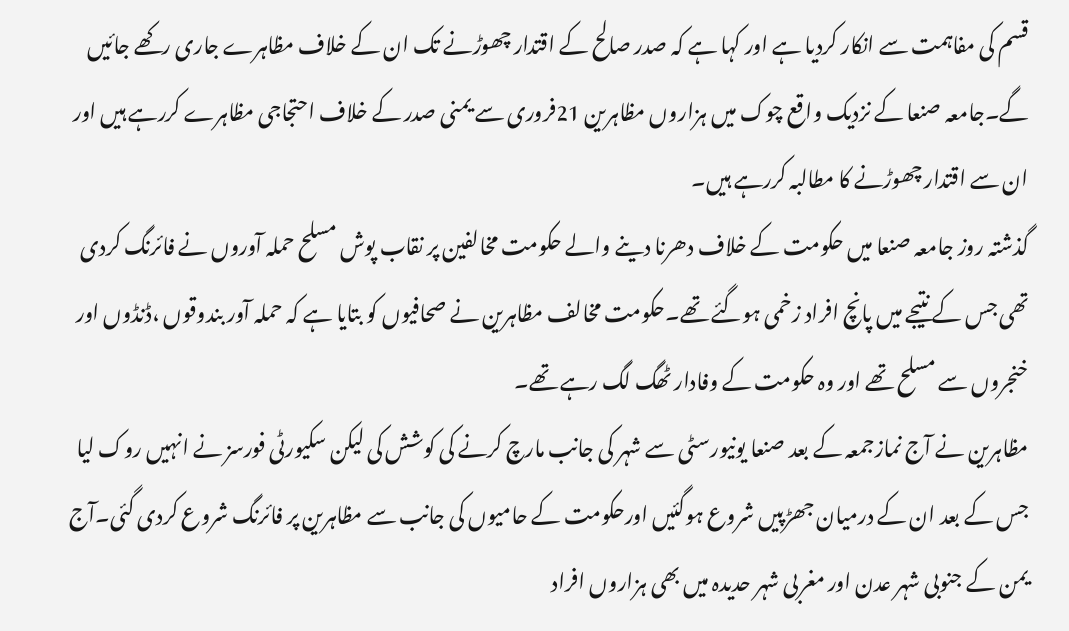قسم کی مفاہمت سے انکار کردیا ہے اور کہا ہے کہ صدر صالح کے اقتدار چھوڑنے تک ان کے خلاف مظاہرے جاری رکھے جائیں گے۔جامعہ صنعا کے نزدیک واقع چوک میں ہزاروں مظاہرین 21فروری سے یمنی صدر کے خلاف احتجاجی مظاہرے کررہے ہیں اور ان سے اقتدار چھوڑنے کا مطالبہ کررہے ہیں۔
گذشتہ روز جامعہ صنعا میں حکومت کے خلاف دھرنا دینے والے حکومت مخالفین پر نقاب پوش مسلح حملہ آوروں نے فائرنگ کردی تھی جس کے نتیجے میں پانچ افراد زخمی ہوگئے تھے۔حکومت مخالف مظاہرین نے صحافیوں کو بتایا ہے کہ حملہ آور بندوقوں ،ڈنڈوں اور خنجروں سے مسلح تھے اور وہ حکومت کے وفادار ٹھگ لگ رہے تھے۔
مظاہرین نے آج نمازجمعہ کے بعد صنعا یونیورسٹی سے شہر کی جانب مارچ کرنے کی کوشش کی لیکن سکیورٹی فورسز نے انہیں روک لیا جس کے بعد ان کے درمیان جھڑپیں شروع ہوگئیں اورحکومت کے حامیوں کی جانب سے مظاہرین پر فائرنگ شروع کردی گئی۔آج یمن کے جنوبی شہر عدن اور مغربی شہر حدیدہ میں بھی ہزاروں افراد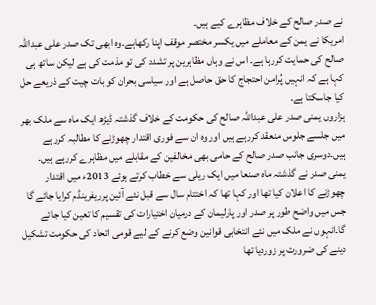نے صدر صالح کے خلاف مظاہرے کیے ہیں۔
امریکا نے یمن کے معاملے میں یکسر مختصر موقف اپنا رکھاہے۔وہ ابھی تک صدر علی عبداللہ صالح کی حمایت کررہا ہے۔ اس نے وہاں مظاہرین پر تشدد کی تو مذمت کی ہے لیکن ساتھ ہی کہا ہے کہ انہیں پُرامن احتجاج کا حق حاصل ہے اور سیاسی بحران کو بات چیت کے ذریعے حل کیا جاسکتا ہے۔
ہزاروں یمنی صدر علی عبداللہ صالح کی حکومت کے خلاف گذشتہ ڈیڑھ ایک ماہ سے ملک بھر میں جلسے جلوس منعقد کررہے ہیں اور وہ ان سے فوری اقتدار چھوڑنے کا مطالبہ کررہے ہیں۔دوسری جانب صدر صالح کے حامی بھی مخالفین کے مقابلے میں مظاہرے کررہے ہیں۔
یمنی صدر نے گذشتہ ماہ صنعا میں ایک ریلی سے خطاب کرتے ہوئے 2013ء میں اقتدار چھوڑنے کا اعلان کیا تھا اور کہا تھا کہ اختتام سال سے قبل نئے آئین پرریفرینڈم کرایا جائے گا جس میں واضح طور پر صدر اور پارلیمان کے درمیان اختیارات کی تقسیم کا تعین کیا جائے گا۔انہوں نے ملک میں نئے انتخابی قوانین وضع کرنے کے لیے قومی اتحاد کی حکومت تشکیل دینے کی ضرورت پر زوردیا تھا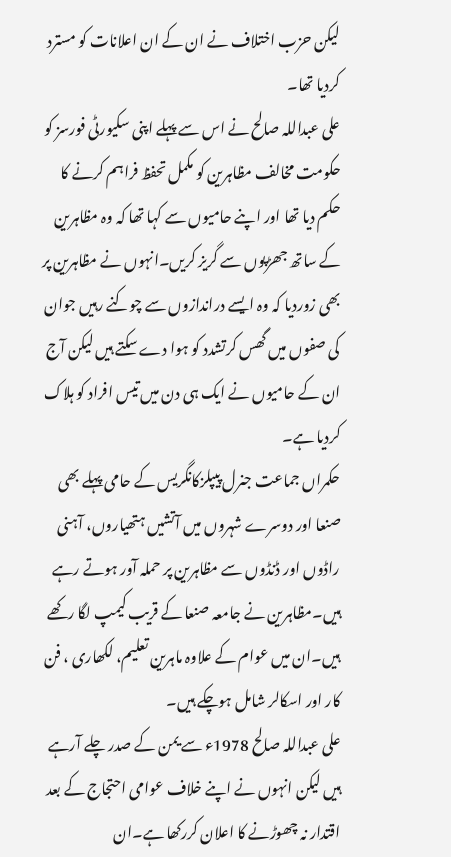لیکن حزب اختلاف نے ان کے ان اعلانات کو مسترد کردیا تھا۔
علی عبداللہ صالح نے اس سے پہلے اپنی سکیورٹی فورسز کو حکومت مخالف مظاہرین کو مکمل تحفظ فراہم کرنے کا حکم دیا تھا اور اپنے حامیوں سے کہا تھا کہ وہ مظاہرین کے ساتھ جھڑپوں سے گریز کریں۔انہوں نے مظاہرین پر بھی زوردیا کہ وہ ایسے دراندازوں سے چوکنے رہیں جوان کی صفوں میں گھس کرتشدد کو ہوا دے سکتے ہیں لیکن آج ان کے حامیوں نے ایک ہی دن میں تیس افراد کو ہلاک کردیا ہے۔
حکمراں جماعت جنرل پیپلزکانگریس کے حامی پہلے بھی صنعا اور دوسرے شہروں میں آتشیں ہتھیاروں، آہنی راڈوں اور ڈنڈوں سے مظاہرین پر حملہ آور ہوتے رہے ہیں۔مظاہرین نے جامعہ صنعا کے قریب کیمپ لگا رکھے ہیں۔ان میں عوام کے علاوہ ماہرین تعلیم، لکھاری ، فن کار اور اسکالر شامل ہوچکے ہیں۔
علی عبداللہ صالح 1978ء سے یمن کے صدر چلے آرہے ہیں لیکن انہوں نے اپنے خلاف عوامی احتجاج کے بعد اقتدار نہ چھوڑنے کا اعلان کررکھا ہے۔ان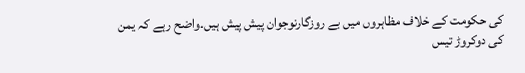کی حکومت کے خلاف مظاہروں میں بے روزگارنوجوان پیش پیش ہیں۔واضح رہے کہ یمن کی دوکروڑ تیس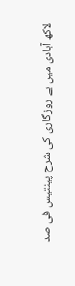لاکھ آبادی میں بے روزگاری کی شرح پینتیس فی صد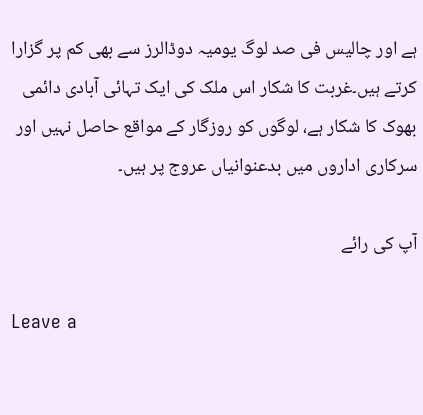ہے اور چالیس فی صد لوگ یومیہ دوڈالرز سے بھی کم پر گزارا کرتے ہیں۔غربت کا شکار اس ملک کی ایک تہائی آبادی دائمی بھوک کا شکار ہے، لوگوں کو روزگار کے مواقع حاصل نہیں اور سرکاری اداروں میں بدعنوانیاں عروج پر ہیں۔

آپ کی رائے

Leave a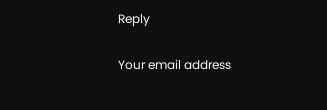Reply

Your email address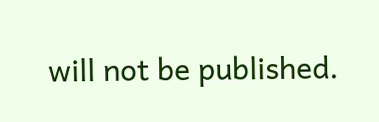will not be published.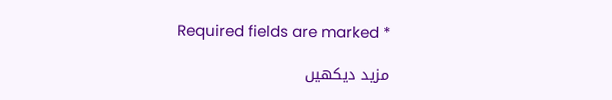Required fields are marked *

مزید دیکهیں